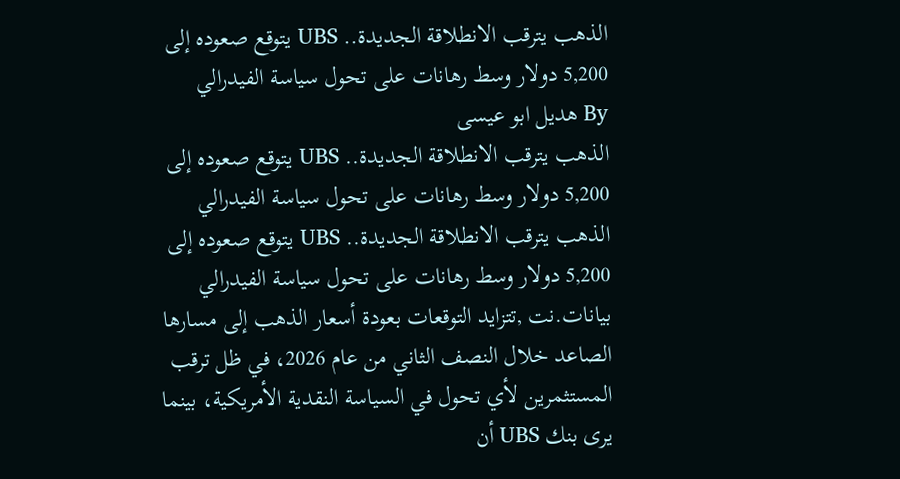الذهب يترقب الانطلاقة الجديدة.. UBS يتوقع صعوده إلى 5,200 دولار وسط رهانات على تحول سياسة الفيدرالي
By هديل ابو عيسى
الذهب يترقب الانطلاقة الجديدة.. UBS يتوقع صعوده إلى 5,200 دولار وسط رهانات على تحول سياسة الفيدرالي
الذهب يترقب الانطلاقة الجديدة.. UBS يتوقع صعوده إلى 5,200 دولار وسط رهانات على تحول سياسة الفيدرالي
بيانات.نت ,تتزايد التوقعات بعودة أسعار الذهب إلى مسارها الصاعد خلال النصف الثاني من عام 2026، في ظل ترقب المستثمرين لأي تحول في السياسة النقدية الأمريكية، بينما يرى بنك UBS أن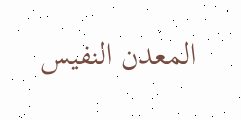المعدن النفيس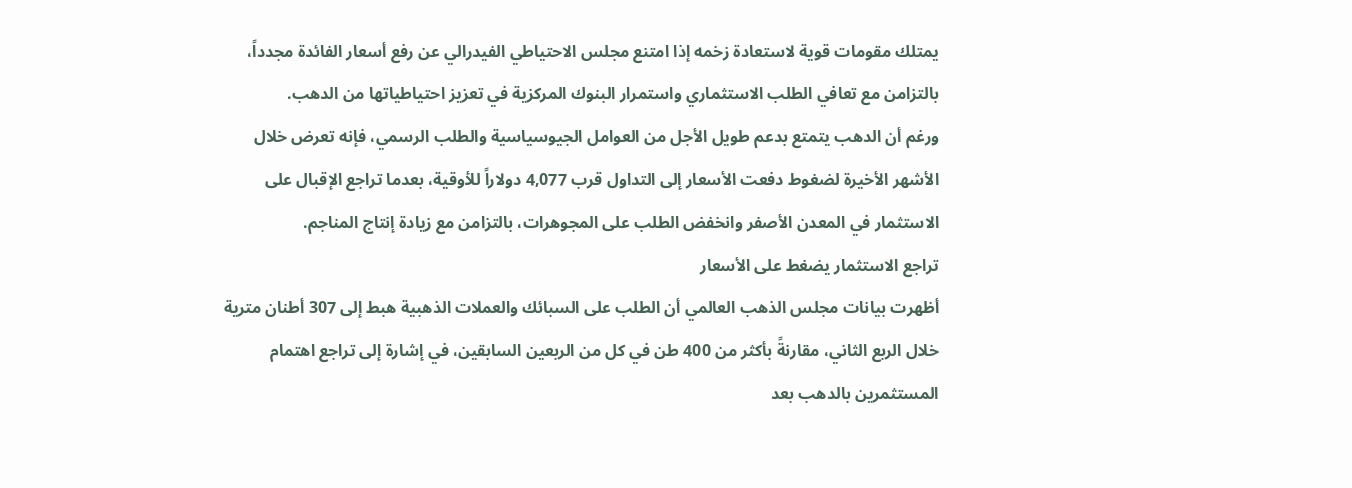يمتلك مقومات قوية لاستعادة زخمه إذا امتنع مجلس الاحتياطي الفيدرالي عن رفع أسعار الفائدة مجدداً، بالتزامن مع تعافي الطلب الاستثماري واستمرار البنوك المركزية في تعزيز احتياطياتها من الدهب.
ورغم أن الدهب يتمتع بدعم طويل الأجل من العوامل الجيوسياسية والطلب الرسمي، فإنه تعرض خلال الأشهر الأخيرة لضغوط دفعت الأسعار إلى التداول قرب 4,077 دولاراً للأوقية، بعدما تراجع الإقبال على الاستثمار في المعدن الأصفر وانخفض الطلب على المجوهرات، بالتزامن مع زيادة إنتاج المناجم.
تراجع الاستثمار يضغط على الأسعار
أظهرت بيانات مجلس الذهب العالمي أن الطلب على السبائك والعملات الذهبية هبط إلى 307 أطنان مترية خلال الربع الثاني، مقارنةً بأكثر من 400 طن في كل من الربعين السابقين، في إشارة إلى تراجع اهتمام المستثمرين بالدهب بعد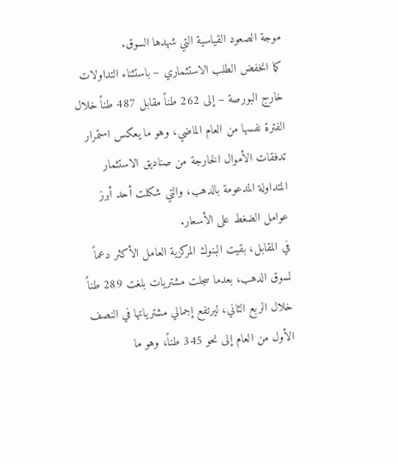موجة الصعود القياسية التي شهدها السوق.
كما انخفض الطلب الاستثماري – باستثناء التداولات خارج البورصة – إلى 262 طناً مقابل 487 طناً خلال الفترة نفسها من العام الماضي، وهو ما يعكس استمرار تدفقات الأموال الخارجة من صناديق الاستثمار المتداولة المدعومة بالدهب، والتي شكلت أحد أبرز عوامل الضغط على الأسعار.
في المقابل، بقيت البنوك المركزية العامل الأكثر دعماً لسوق الدهب، بعدما سجلت مشتريات بلغت 289 طناً خلال الربع الثاني، ليرتفع إجمالي مشترياتها في النصف الأول من العام إلى نحو 345 طناً، وهو ما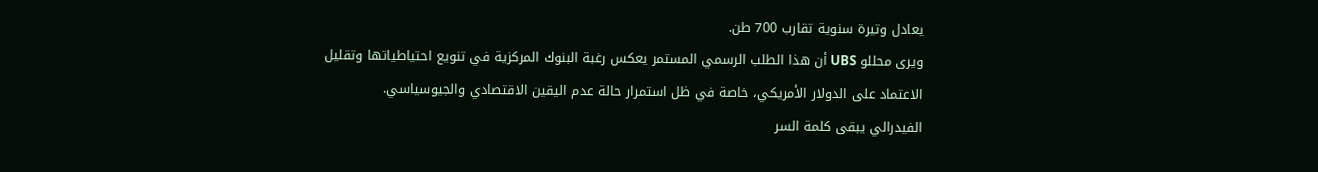يعادل وتيرة سنوية تقارب 700 طن.
ويرى محللو UBS أن هذا الطلب الرسمي المستمر يعكس رغبة البنوك المركزية في تنويع احتياطياتها وتقليل الاعتماد على الدولار الأمريكي، خاصة في ظل استمرار حالة عدم اليقين الاقتصادي والجيوسياسي.
الفيدرالي يبقى كلمة السر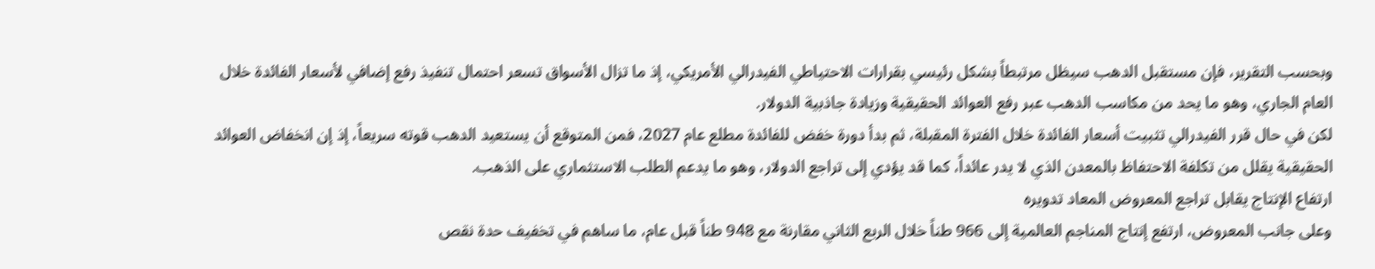وبحسب التقرير، فإن مستقبل الدهب سيظل مرتبطاً بشكل رئيسي بقرارات الاحتياطي الفيدرالي الأمريكي، إذ ما تزال الأسواق تسعر احتمال تنفيذ رفع إضافي لأسعار الفائدة خلال العام الجاري، وهو ما يحد من مكاسب الدهب عبر رفع العوائد الحقيقية وزيادة جاذبية الدولار.
لكن في حال قرر الفيدرالي تثبيت أسعار الفائدة خلال الفترة المقبلة، ثم بدأ دورة خفض للفائدة مطلع عام 2027، فمن المتوقع أن يستعيد الدهب قوته سريعاً، إذ إن انخفاض العوائد الحقيقية يقلل من تكلفة الاحتفاظ بالمعدن الذي لا يدر عائداً، كما قد يؤدي إلى تراجع الدولار، وهو ما يدعم الطلب الاستثماري على الذهب.
ارتفاع الإنتاج يقابل تراجع المعروض المعاد تدويره
وعلى جانب المعروض، ارتفع إنتاج المناجم العالمية إلى 966 طناً خلال الربع الثاني مقارنة مع 948 طناً قبل عام، ما ساهم في تخفيف حدة نقص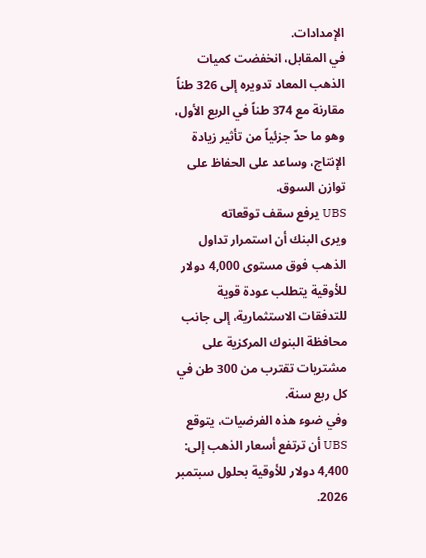الإمدادات.
في المقابل، انخفضت كميات الذهب المعاد تدويره إلى 326 طناً مقارنة مع 374 طناً في الربع الأول، وهو ما حدّ جزئياً من تأثير زيادة الإنتاج، وساعد على الحفاظ على توازن السوق.
UBS يرفع سقف توقعاته
ويرى البنك أن استمرار تداول الذهب فوق مستوى 4,000 دولار للأوقية يتطلب عودة قوية للتدفقات الاستثمارية، إلى جانب محافظة البنوك المركزية على مشتريات تقترب من 300 طن في كل ربع سنة.
وفي ضوء هذه الفرضيات، يتوقع UBS أن ترتفع أسعار الذهب إلى:
4,400 دولار للأوقية بحلول سبتمبر 2026.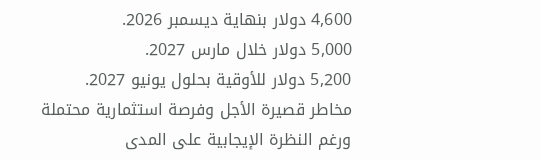4,600 دولار بنهاية ديسمبر 2026.
5,000 دولار خلال مارس 2027.
5,200 دولار للأوقية بحلول يونيو 2027.
مخاطر قصيرة الأجل وفرصة استثمارية محتملة
ورغم النظرة الإيجابية على المدى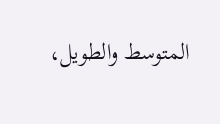المتوسط والطويل،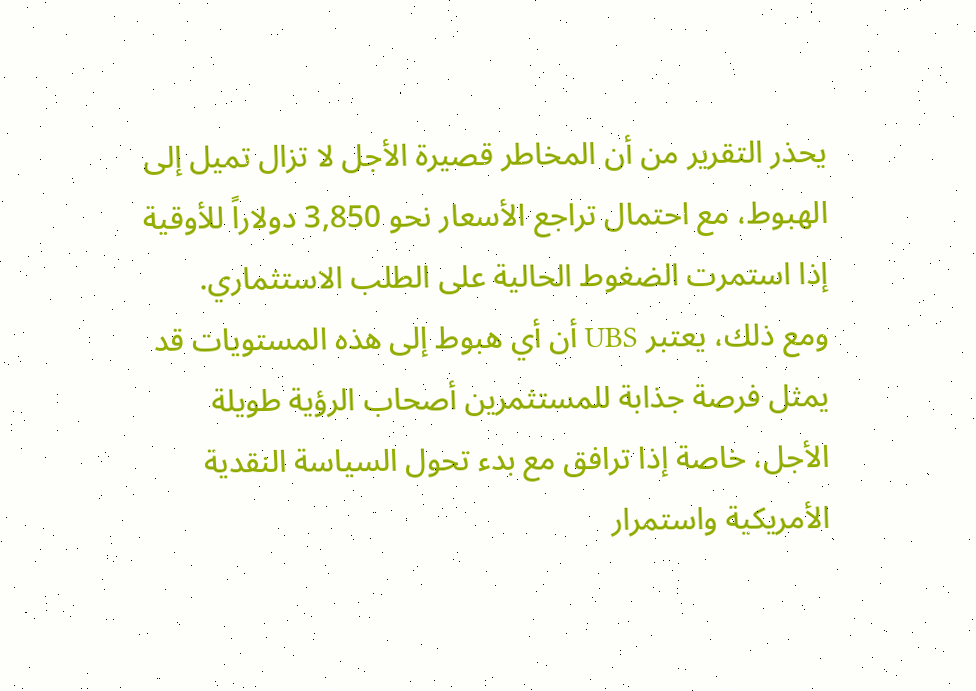يحذر التقرير من أن المخاطر قصيرة الأجل لا تزال تميل إلى الهبوط، مع احتمال تراجع الأسعار نحو 3,850 دولاراً للأوقية إذا استمرت الضغوط الحالية على الطلب الاستثماري.
ومع ذلك، يعتبر UBS أن أي هبوط إلى هذه المستويات قد يمثل فرصة جذابة للمستثمرين أصحاب الرؤية طويلة الأجل، خاصة إذا ترافق مع بدء تحول السياسة النقدية الأمريكية واستمرار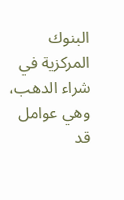البنوك المركزية في شراء الدهب، وهي عوامل قد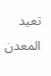تعيد المعدن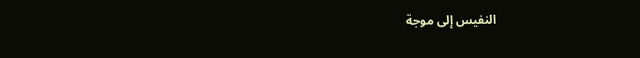النفيس إلى موجة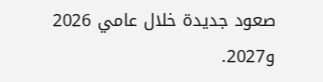صعود جديدة خلال عامي 2026 و2027.